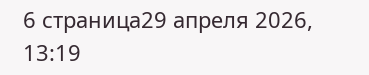6 страница29 апреля 2026, 13:19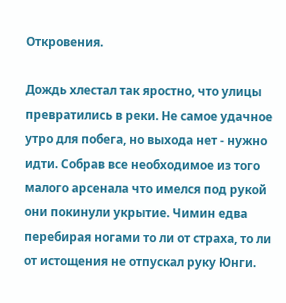Откровения.

Дождь хлестал так яростно, что улицы превратились в реки. Не самое удачное утро для побега, но выхода нет - нужно идти. Собрав все необходимое из того малого арсенала что имелся под рукой они покинули укрытие. Чимин едва перебирая ногами то ли от страха, то ли от истощения не отпускал руку Юнги.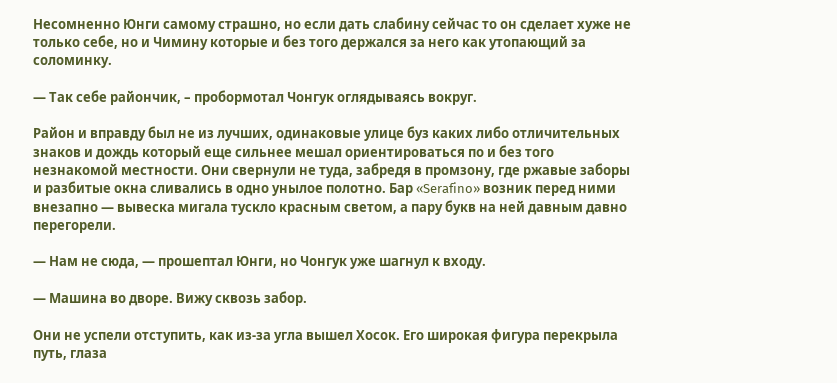Несомненно Юнги самому страшно, но если дать слабину сейчас то он сделает хуже не только себе, но и Чимину которые и без того держался за него как утопающий за соломинку.

— Так себе райончик, – пробормотал Чонгук оглядываясь вокруг.

Район и вправду был не из лучших, одинаковые улице буз каких либо отличительных знаков и дождь который еще сильнее мешал ориентироваться по и без того незнакомой местности. Они свернули не туда, забредя в промзону, где ржавые заборы и разбитые окна сливались в одно унылое полотно. Бар «Serafino» возник перед ними внезапно — вывеска мигала тускло красным светом, а пару букв на ней давным давно перегорели.

— Нам не сюда, — прошептал Юнги, но Чонгук уже шагнул к входу.

— Машина во дворе. Вижу сквозь забор.

Они не успели отступить, как из-за угла вышел Хосок. Его широкая фигура перекрыла путь, глаза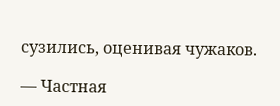сузились, оценивая чужаков.

— Частная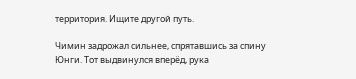территория. Ищите другой путь.

Чимин задрожал сильнее, спрятавшись за спину Юнги. Тот выдвинулся вперёд, рука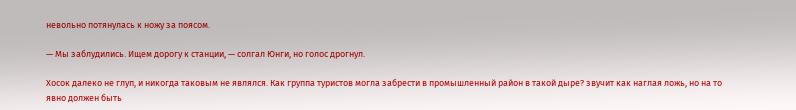невольно потянулась к ножу за поясом.

— Мы заблудились. Ищем дорогу к станции, — солгал Юнги, но голос дрогнул.

Хосок далеко не глуп, и никогда таковым не являлся. Как группа туристов могла забрести в промышленный район в такой дыре? звучит как наглая ложь, но на то явно должен быть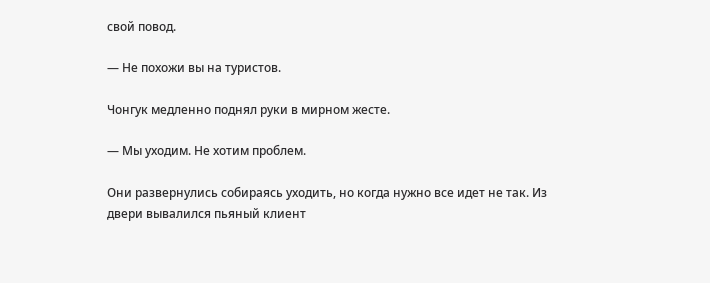свой повод.

— Не похожи вы на туристов.

Чонгук медленно поднял руки в мирном жесте.

— Мы уходим. Не хотим проблем.

Они развернулись собираясь уходить, но когда нужно все идет не так. Из двери вывалился пьяный клиент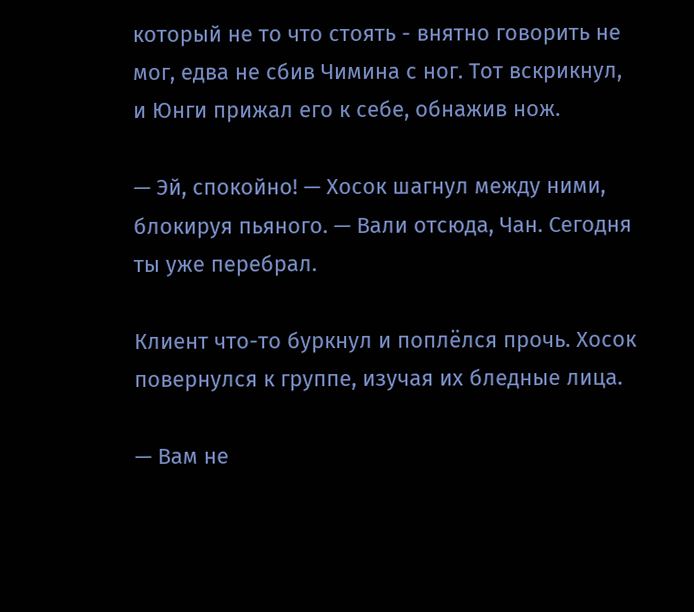который не то что стоять - внятно говорить не мог, едва не сбив Чимина с ног. Тот вскрикнул, и Юнги прижал его к себе, обнажив нож.

— Эй, спокойно! — Хосок шагнул между ними, блокируя пьяного. — Вали отсюда, Чан. Сегодня ты уже перебрал.

Клиент что-то буркнул и поплёлся прочь. Хосок повернулся к группе, изучая их бледные лица.

— Вам не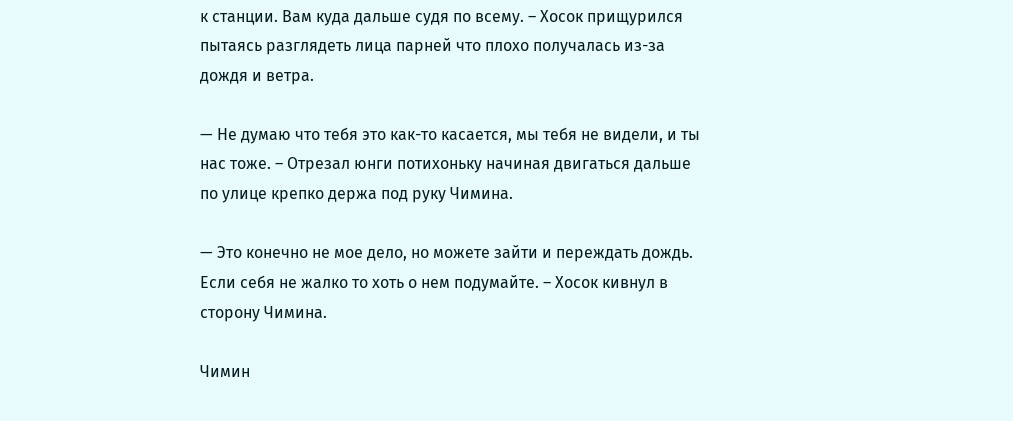к станции. Вам куда дальше судя по всему. – Хосок прищурился пытаясь разглядеть лица парней что плохо получалась из-за дождя и ветра.

— Не думаю что тебя это как-то касается, мы тебя не видели, и ты нас тоже. – Отрезал юнги потихоньку начиная двигаться дальше по улице крепко держа под руку Чимина.

— Это конечно не мое дело, но можете зайти и переждать дождь. Если себя не жалко то хоть о нем подумайте. – Хосок кивнул в сторону Чимина.

Чимин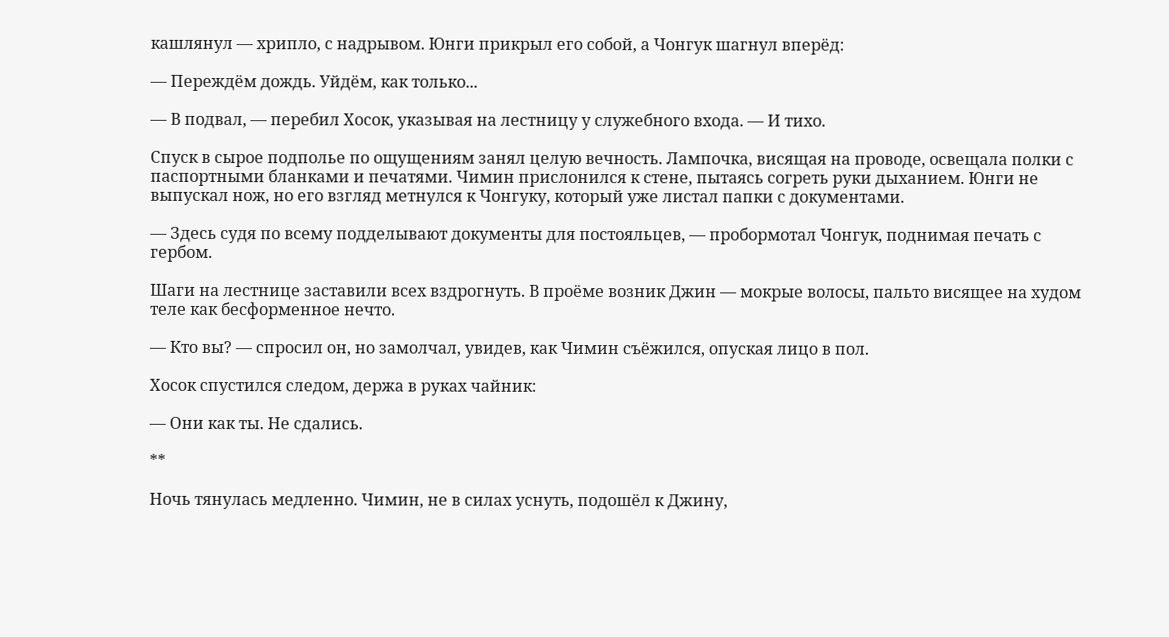кашлянул — хрипло, с надрывом. Юнги прикрыл его собой, а Чонгук шагнул вперёд:

— Переждём дождь. Уйдём, как только...

— В подвал, — перебил Хосок, указывая на лестницу у служебного входа. — И тихо.

Спуск в сырое подполье по ощущениям занял целую вечность. Лампочка, висящая на проводе, освещала полки с паспортными бланками и печатями. Чимин прислонился к стене, пытаясь согреть руки дыханием. Юнги не выпускал нож, но его взгляд метнулся к Чонгуку, который уже листал папки с документами.

— Здесь судя по всему подделывают документы для постояльцев, — пробормотал Чонгук, поднимая печать с гербом.

Шаги на лестнице заставили всех вздрогнуть. В проёме возник Джин — мокрые волосы, пальто висящее на худом теле как бесформенное нечто.

— Кто вы? — спросил он, но замолчал, увидев, как Чимин съёжился, опуская лицо в пол.

Хосок спустился следом, держа в руках чайник:

— Они как ты. Не сдались.

**

Ночь тянулась медленно. Чимин, не в силах уснуть, подошёл к Джину,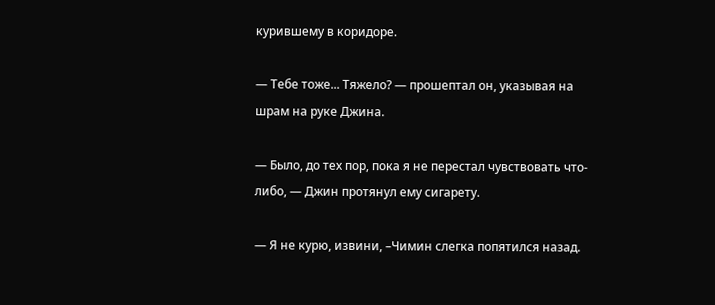курившему в коридоре.

— Тебе тоже... Тяжело? — прошептал он, указывая на шрам на руке Джина.

— Было, до тех пор, пока я не перестал чувствовать что-либо, — Джин протянул ему сигарету.

— Я не курю, извини, –Чимин слегка попятился назад.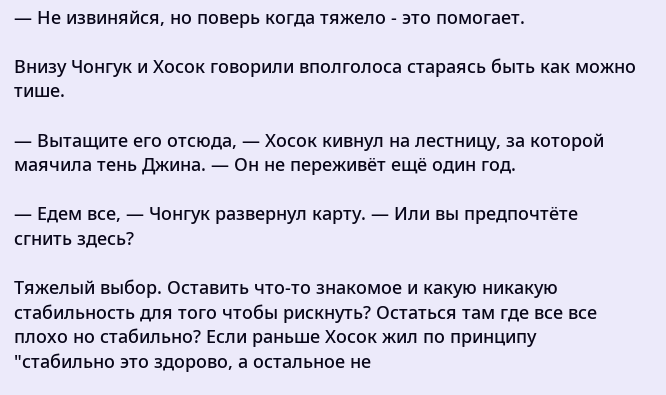— Не извиняйся, но поверь когда тяжело - это помогает.

Внизу Чонгук и Хосок говорили вполголоса стараясь быть как можно тише.

— Вытащите его отсюда, — Хосок кивнул на лестницу, за которой маячила тень Джина. — Он не переживёт ещё один год.

— Едем все, — Чонгук развернул карту. — Или вы предпочтёте сгнить здесь?

Тяжелый выбор. Оставить что-то знакомое и какую никакую стабильность для того чтобы рискнуть? Остаться там где все все плохо но стабильно? Если раньше Хосок жил по принципу "стабильно это здорово, а остальное не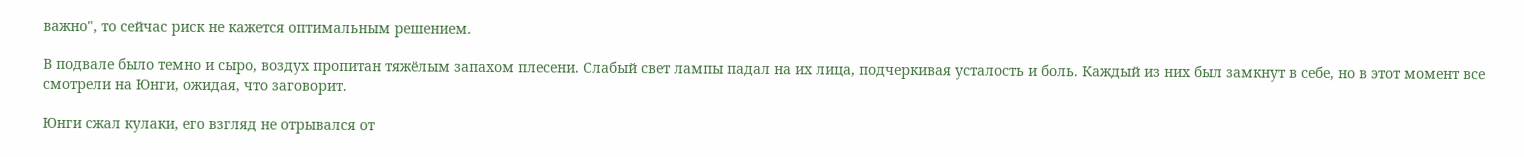важно", то сейчас риск не кажется оптимальным решением.

В подвале было темно и сыро, воздух пропитан тяжёлым запахом плесени. Слабый свет лампы падал на их лица, подчеркивая усталость и боль. Каждый из них был замкнут в себе, но в этот момент все смотрели на Юнги, ожидая, что заговорит.

Юнги сжал кулаки, его взгляд не отрывался от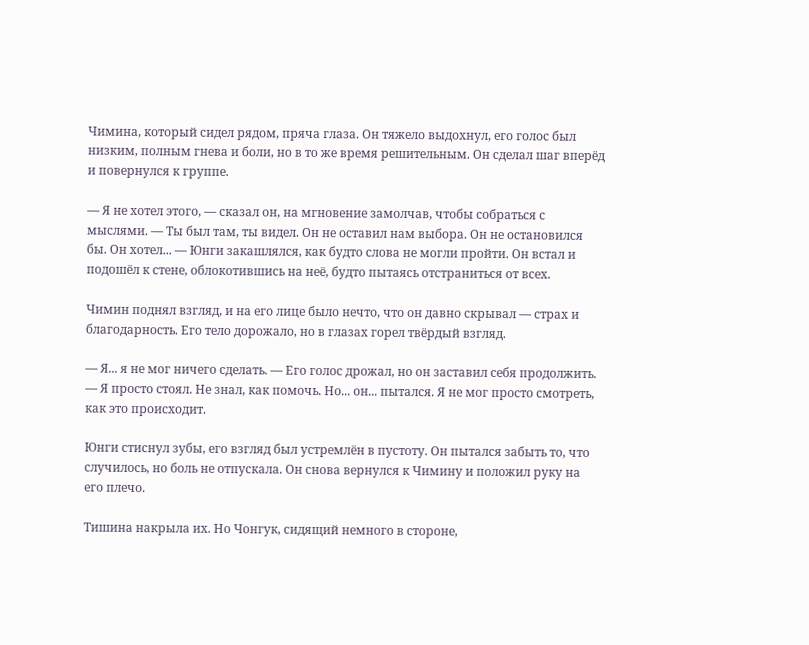Чимина, который сидел рядом, пряча глаза. Он тяжело выдохнул, его голос был низким, полным гнева и боли, но в то же время решительным. Он сделал шаг вперёд и повернулся к группе.

— Я не хотел этого, — сказал он, на мгновение замолчав, чтобы собраться с мыслями. — Ты был там, ты видел. Он не оставил нам выбора. Он не остановился бы. Он хотел... — Юнги закашлялся, как будто слова не могли пройти. Он встал и подошёл к стене, облокотившись на неё, будто пытаясь отстраниться от всех.

Чимин поднял взгляд, и на его лице было нечто, что он давно скрывал — страх и благодарность. Его тело дорожало, но в глазах горел твёрдый взгляд.

— Я... я не мог ничего сделать. — Его голос дрожал, но он заставил себя продолжить. — Я просто стоял. Не знал, как помочь. Но... он... пытался. Я не мог просто смотреть, как это происходит.

Юнги стиснул зубы, его взгляд был устремлён в пустоту. Он пытался забыть то, что случилось, но боль не отпускала. Он снова вернулся к Чимину и положил руку на его плечо.

Тишина накрыла их. Но Чонгук, сидящий немного в стороне,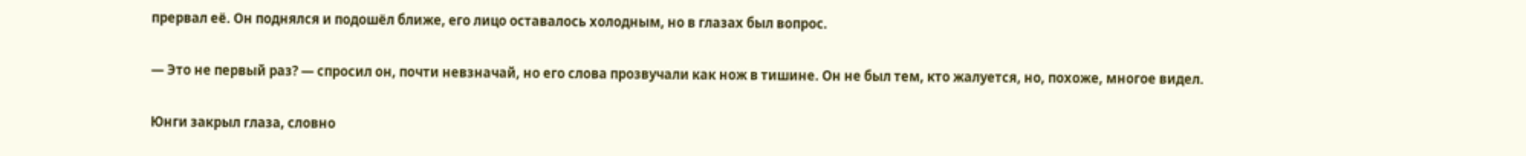прервал её. Он поднялся и подошёл ближе, его лицо оставалось холодным, но в глазах был вопрос.

— Это не первый раз? — спросил он, почти невзначай, но его слова прозвучали как нож в тишине. Он не был тем, кто жалуется, но, похоже, многое видел.

Юнги закрыл глаза, словно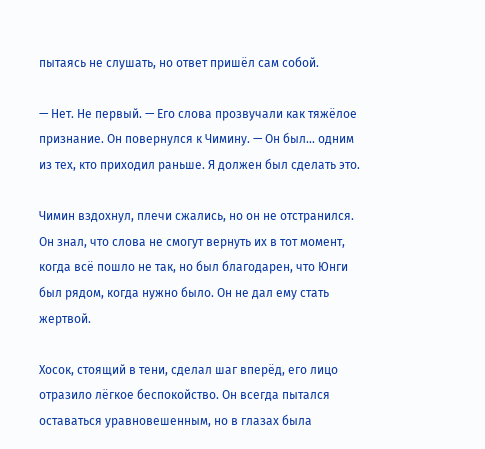пытаясь не слушать, но ответ пришёл сам собой.

— Нет. Не первый. — Его слова прозвучали как тяжёлое признание. Он повернулся к Чимину. — Он был... одним из тех, кто приходил раньше. Я должен был сделать это.

Чимин вздохнул, плечи сжались, но он не отстранился. Он знал, что слова не смогут вернуть их в тот момент, когда всё пошло не так, но был благодарен, что Юнги был рядом, когда нужно было. Он не дал ему стать жертвой.

Хосок, стоящий в тени, сделал шаг вперёд, его лицо отразило лёгкое беспокойство. Он всегда пытался оставаться уравновешенным, но в глазах была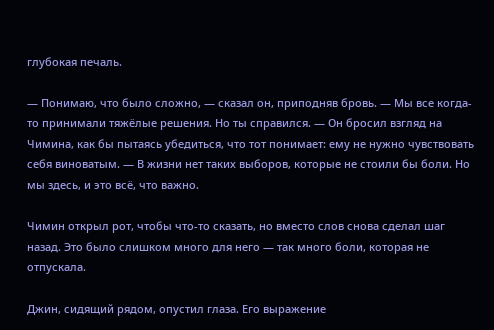глубокая печаль.

— Понимаю, что было сложно, — сказал он, приподняв бровь. — Мы все когда-то принимали тяжёлые решения. Но ты справился. — Он бросил взгляд на Чимина, как бы пытаясь убедиться, что тот понимает: ему не нужно чувствовать себя виноватым. — В жизни нет таких выборов, которые не стоили бы боли. Но мы здесь, и это всё, что важно.

Чимин открыл рот, чтобы что-то сказать, но вместо слов снова сделал шаг назад. Это было слишком много для него — так много боли, которая не отпускала.

Джин, сидящий рядом, опустил глаза. Его выражение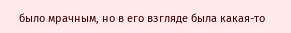было мрачным, но в его взгляде была какая-то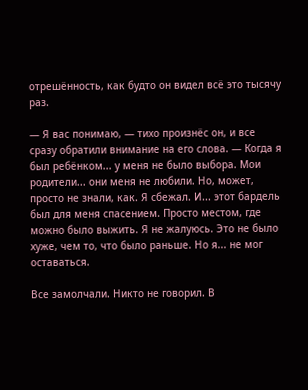отрешённость, как будто он видел всё это тысячу раз.

— Я вас понимаю, — тихо произнёс он, и все сразу обратили внимание на его слова. — Когда я был ребёнком... у меня не было выбора. Мои родители... они меня не любили. Но, может, просто не знали, как. Я сбежал. И... этот бардель был для меня спасением. Просто местом, где можно было выжить. Я не жалуюсь. Это не было хуже, чем то, что было раньше. Но я... не мог оставаться.

Все замолчали. Никто не говорил. В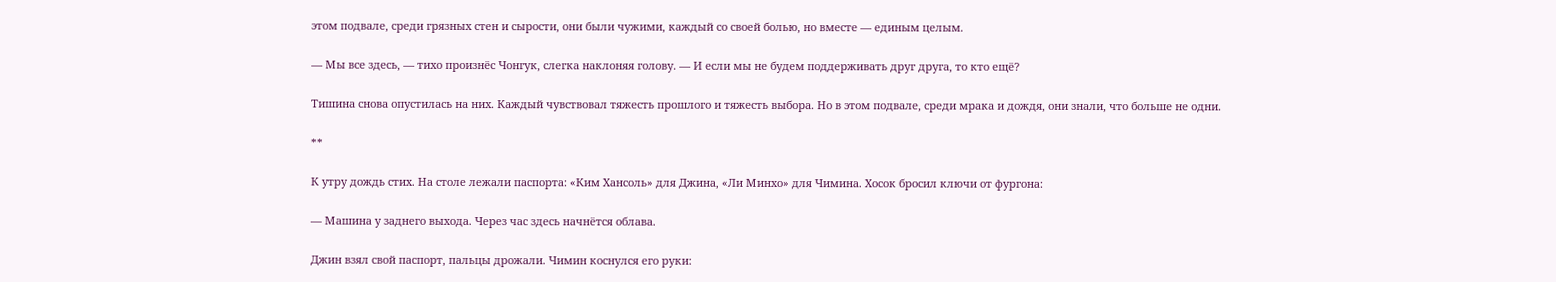этом подвале, среди грязных стен и сырости, они были чужими, каждый со своей болью, но вместе — единым целым.

— Мы все здесь, — тихо произнёс Чонгук, слегка наклоняя голову. — И если мы не будем поддерживать друг друга, то кто ещё?

Тишина снова опустилась на них. Каждый чувствовал тяжесть прошлого и тяжесть выбора. Но в этом подвале, среди мрака и дождя, они знали, что больше не одни.

**

К утру дождь стих. На столе лежали паспорта: «Ким Хансоль» для Джина, «Ли Минхо» для Чимина. Хосок бросил ключи от фургона:

— Машина у заднего выхода. Через час здесь начнётся облава.

Джин взял свой паспорт, пальцы дрожали. Чимин коснулся его руки: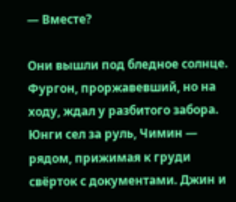— Вместе?

Они вышли под бледное солнце. Фургон, проржавевший, но на ходу, ждал у разбитого забора. Юнги сел за руль, Чимин — рядом, прижимая к груди свёрток с документами. Джин и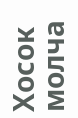Хосок молча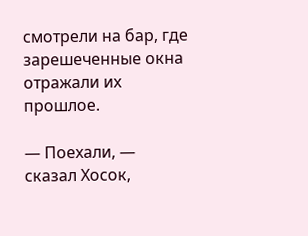смотрели на бар, где зарешеченные окна отражали их прошлое.

— Поехали, — сказал Хосок,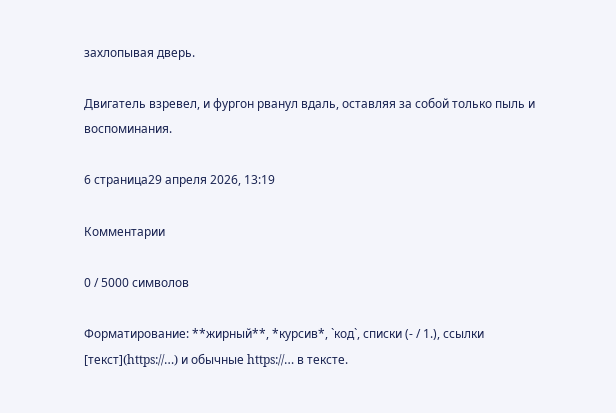захлопывая дверь.

Двигатель взревел, и фургон рванул вдаль, оставляя за собой только пыль и воспоминания.

6 страница29 апреля 2026, 13:19

Комментарии

0 / 5000 символов

Форматирование: **жирный**, *курсив*, `код`, списки (- / 1.), ссылки [текст](https://…) и обычные https://… в тексте.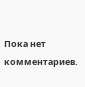Пока нет комментариев.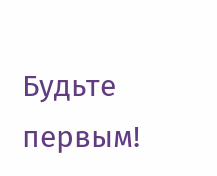Будьте первым!